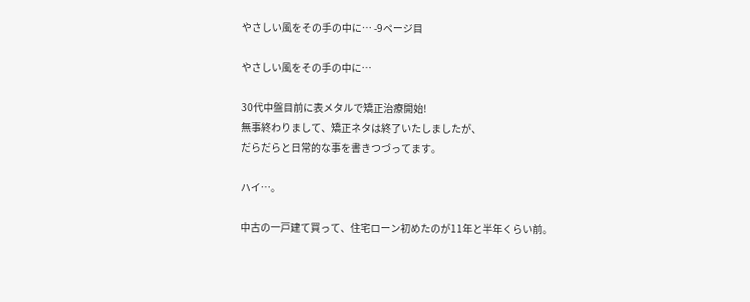やさしい風をその手の中に… -9ページ目

やさしい風をその手の中に…

30代中盤目前に表メタルで矯正治療開始!
無事終わりまして、矯正ネタは終了いたしましたが、
だらだらと日常的な事を書きつづってます。

ハイ…。

中古の一戸建て買って、住宅ローン初めたのが11年と半年くらい前。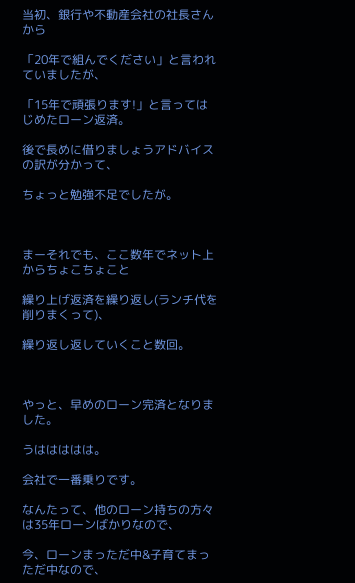当初、銀行や不動産会社の社長さんから

「20年で組んでください」と言われていましたが、

「15年で頑張ります!」と言ってはじめたローン返済。

後で長めに借りましょうアドバイスの訳が分かって、

ちょっと勉強不足でしたが。



まーそれでも、ここ数年でネット上からちょこちょこと

繰り上げ返済を繰り返し(ランチ代を削りまくって)、

繰り返し返していくこと数回。



やっと、早めのローン完済となりました。

うははははは。

会社で一番乗りです。

なんたって、他のローン持ちの方々は35年ローンばかりなので、

今、ローンまっただ中&子育てまっただ中なので、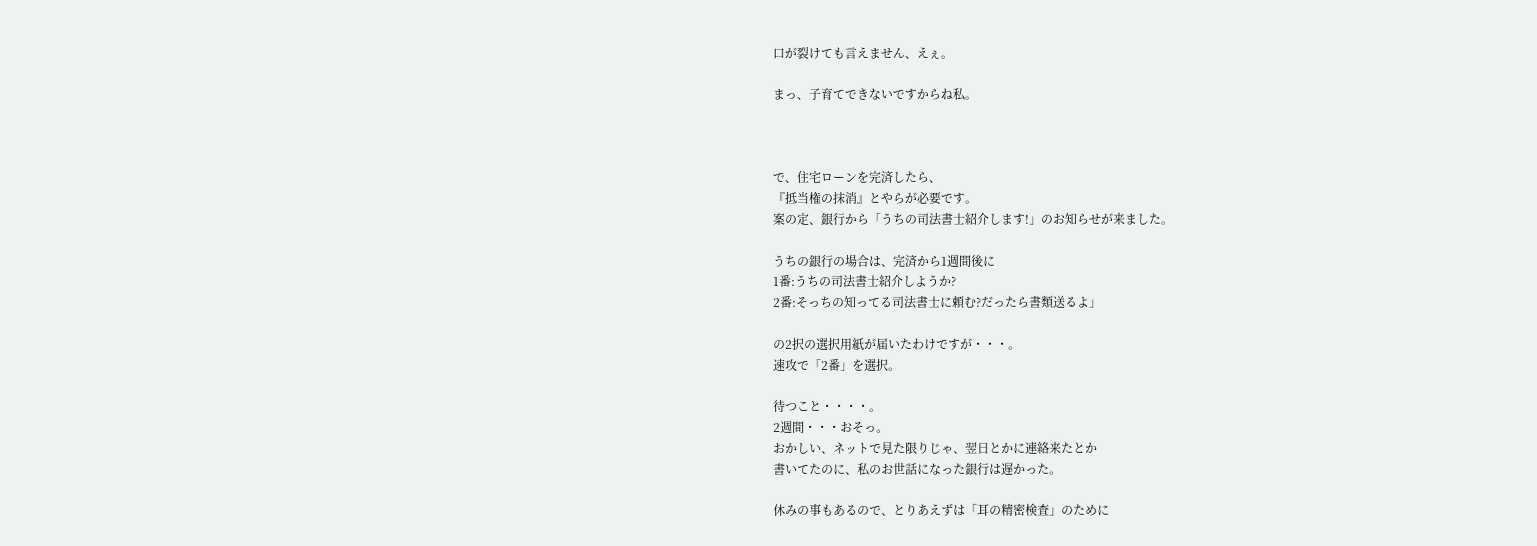口が裂けても言えません、えぇ。

まっ、子育てできないですからね私。



で、住宅ローンを完済したら、
『抵当権の抹消』とやらが必要です。
案の定、銀行から「うちの司法書士紹介します!」のお知らせが来ました。

うちの銀行の場合は、完済から1週間後に
1番:うちの司法書士紹介しようか?
2番:そっちの知ってる司法書士に頼む?だったら書類送るよ」

の2択の選択用紙が届いたわけですが・・・。
速攻で「2番」を選択。

待つこと・・・・。
2週間・・・おそっ。
おかしい、ネットで見た限りじゃ、翌日とかに連絡来たとか
書いてたのに、私のお世話になった銀行は遅かった。

休みの事もあるので、とりあえずは「耳の精密検査」のために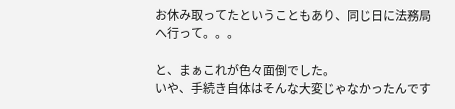お休み取ってたということもあり、同じ日に法務局へ行って。。。

と、まぁこれが色々面倒でした。
いや、手続き自体はそんな大変じゃなかったんです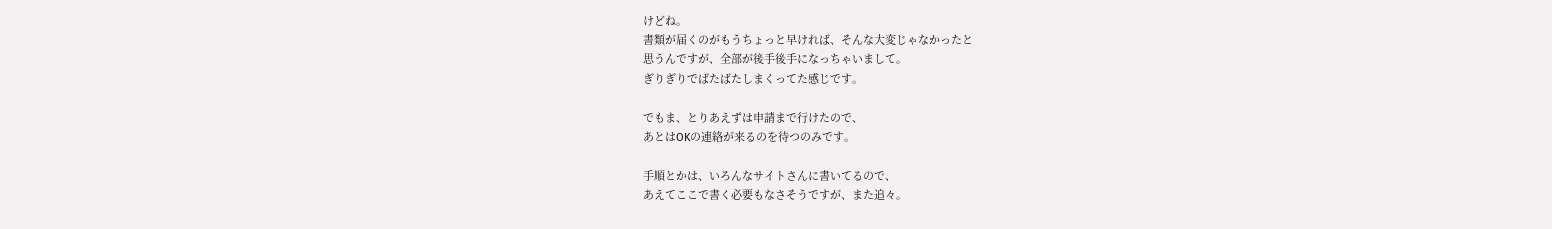けどね。
書類が届くのがもうちょっと早ければ、そんな大変じゃなかったと
思うんですが、全部が後手後手になっちゃいまして。
ぎりぎりでばたばたしまくってた感じです。

でもま、とりあえずは申請まで行けたので、
あとはOKの連絡が来るのを待つのみです。

手順とかは、いろんなサイトさんに書いてるので、
あえてここで書く必要もなさそうですが、また追々。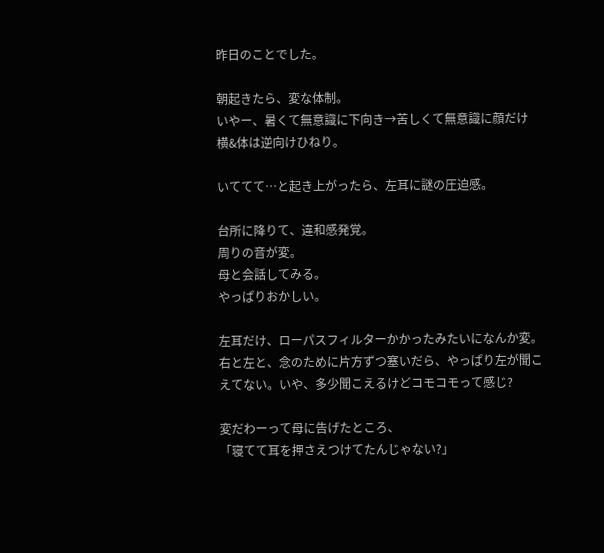昨日のことでした。

朝起きたら、変な体制。
いやー、暑くて無意識に下向き→苦しくて無意識に顔だけ横&体は逆向けひねり。

いててて…と起き上がったら、左耳に謎の圧迫感。

台所に降りて、違和感発覚。
周りの音が変。
母と会話してみる。
やっぱりおかしい。

左耳だけ、ローパスフィルターかかったみたいになんか変。
右と左と、念のために片方ずつ塞いだら、やっぱり左が聞こえてない。いや、多少聞こえるけどコモコモって感じ?

変だわーって母に告げたところ、
「寝てて耳を押さえつけてたんじゃない?」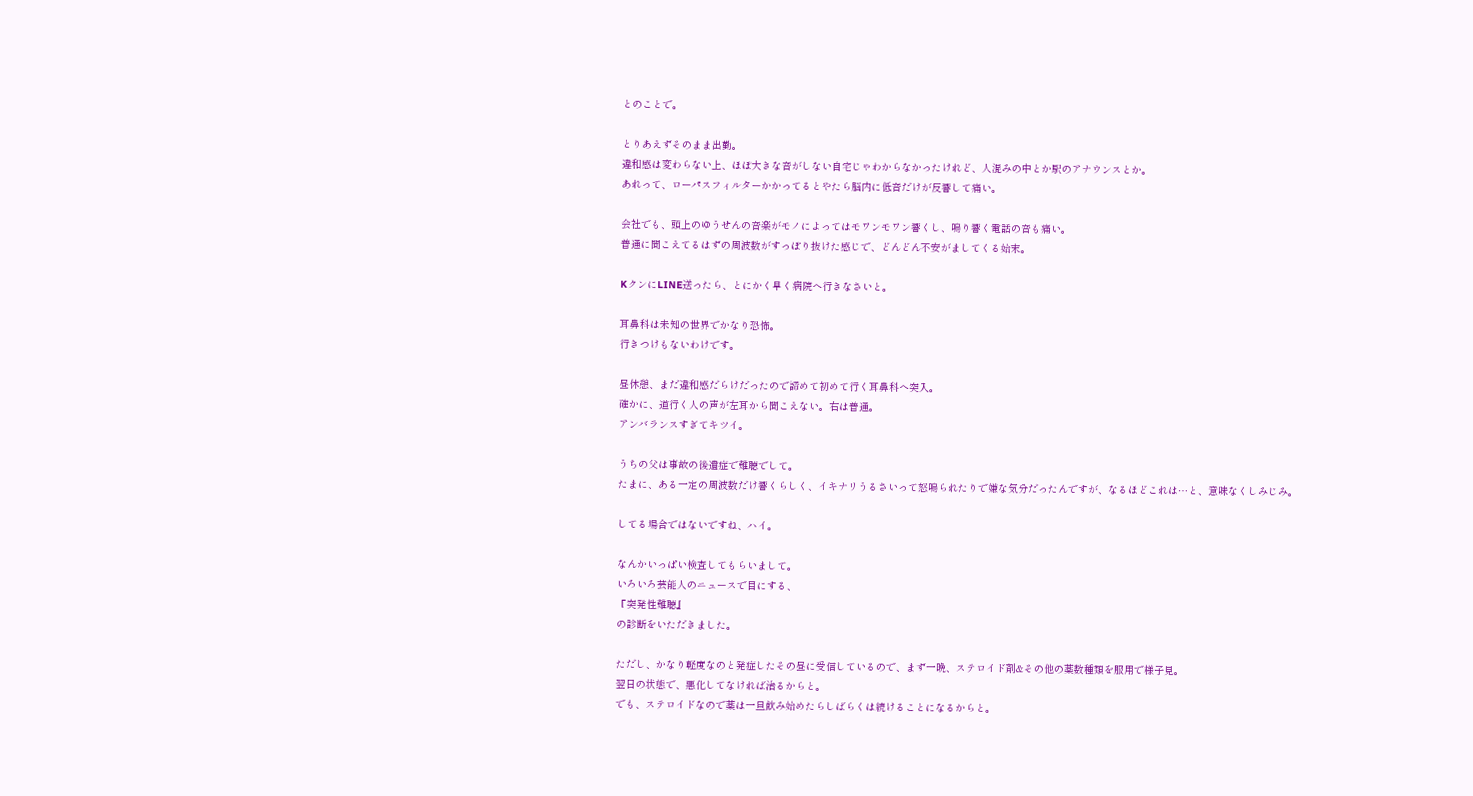とのことで。

とりあえずそのまま出勤。
違和感は変わらない上、ほぼ大きな音がしない自宅じゃわからなかったけれど、人混みの中とか駅のアナウンスとか。
あれって、ローパスフィルターかかってるとやたら脳内に低音だけが反響して痛い。

会社でも、頭上のゆうせんの音楽がモノによってはモワンモワン響くし、鳴り響く電話の音も痛い。
普通に聞こえてるはずの周波数がすっぽり抜けた感じで、どんどん不安がましてくる始末。

KクンにLINE送ったら、とにかく早く病院へ行きなさいと。

耳鼻科は未知の世界でかなり恐怖。
行きつけもないわけです。

昼休憩、まだ違和感だらけだったので諦めて初めて行く耳鼻科へ突入。
確かに、道行く人の声が左耳から聞こえない。右は普通。
アンバランスすぎてキツイ。

うちの父は事故の後遺症で難聴でして。
たまに、ある一定の周波数だけ響くらしく、イキナリうるさいって怒鳴られたりで嫌な気分だったんですが、なるほどこれは…と、意味なくしみじみ。

してる場合ではないですね、ハイ。

なんかいっぱい検査してもらいまして。
いろいろ芸能人のニュースで目にする、
『突発性難聴』
の診断をいただきました。

ただし、かなり軽度なのと発症したその昼に受信しているので、まず一晩、ステロイド剤&その他の薬数種類を服用で様子見。
翌日の状態で、悪化してなければ治るからと。
でも、ステロイドなので薬は一旦飲み始めたらしばらくは続けることになるからと。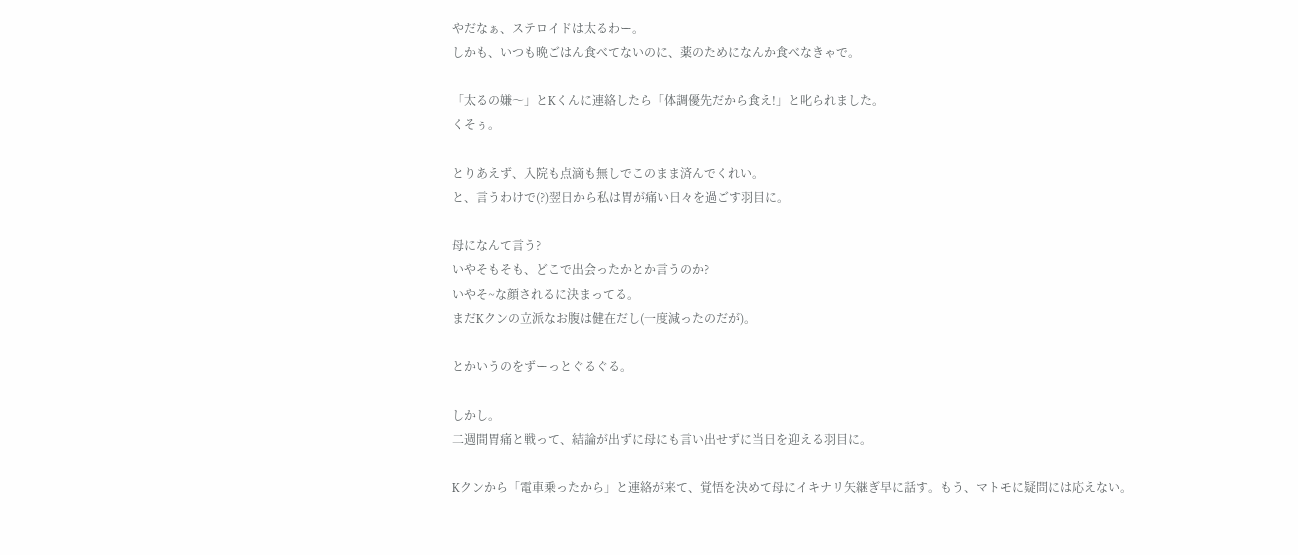やだなぁ、ステロイドは太るわー。
しかも、いつも晩ごはん食べてないのに、薬のためになんか食べなきゃで。

「太るの嫌〜」とKくんに連絡したら「体調優先だから食え!」と叱られました。
くそぅ。

とりあえず、入院も点滴も無しでこのまま済んでくれい。
と、言うわけで(?)翌日から私は胃が痛い日々を過ごす羽目に。

母になんて言う?
いやそもそも、どこで出会ったかとか言うのか?
いやそ~な顔されるに決まってる。
まだKクンの立派なお腹は健在だし(一度減ったのだが)。

とかいうのをずーっとぐるぐる。

しかし。
二週間胃痛と戦って、結論が出ずに母にも言い出せずに当日を迎える羽目に。

Kクンから「電車乗ったから」と連絡が来て、覚悟を決めて母にイキナリ矢継ぎ早に話す。もう、マトモに疑問には応えない。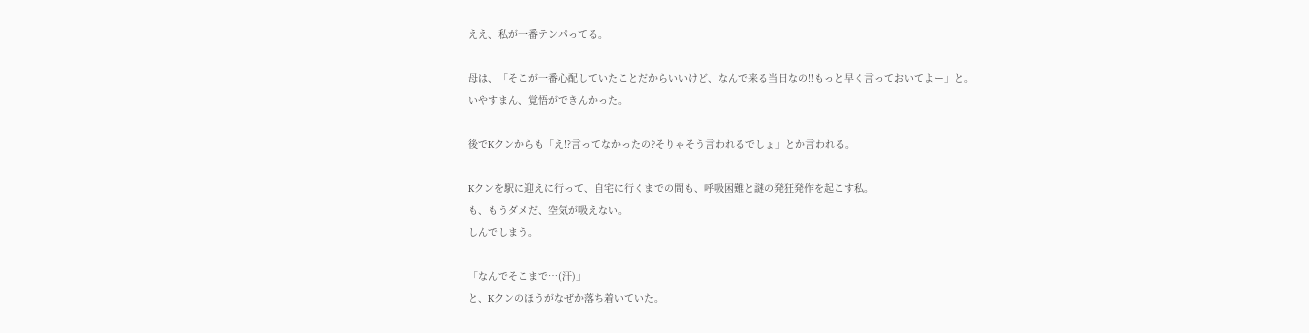ええ、私が一番テンパってる。

母は、「そこが一番心配していたことだからいいけど、なんで来る当日なの‼もっと早く言っておいてよー」と。
いやすまん、覚悟ができんかった。

後でKクンからも「え⁉言ってなかったの?そりゃそう言われるでしょ」とか言われる。

Kクンを駅に迎えに行って、自宅に行くまでの間も、呼吸困難と謎の発狂発作を起こす私。
も、もうダメだ、空気が吸えない。
しんでしまう。

「なんでそこまで…(汗)」
と、Kクンのほうがなぜか落ち着いていた。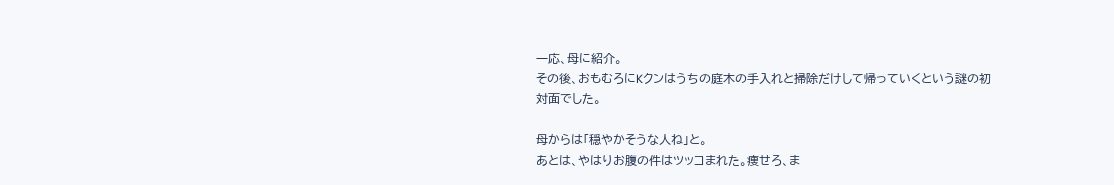一応、母に紹介。
その後、おもむろにKクンはうちの庭木の手入れと掃除だけして帰っていくという謎の初対面でした。

母からは「穏やかそうな人ね」と。
あとは、やはりお腹の件はツッコまれた。痩せろ、ま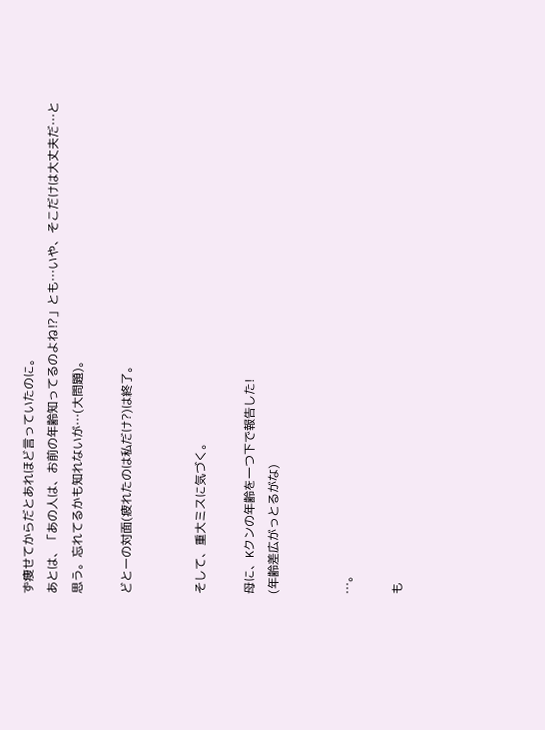ず痩せてからだとあれほど言っていたのに。
あとは、「あの人は、お前の年齢知ってるのよね⁉」とも…いや、そこだけは大丈夫だ…と思う。忘れてるかも知れないが…(大問題)。

どとーの対面(疲れたのは私だけ?)は終了。


そして、重大ミスに気づく。

母に、Kクンの年齢を一つ下で報告した!
(年齢差広がっとるがな)


…。

も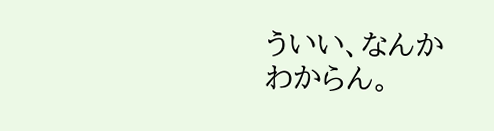ういい、なんかわからん。